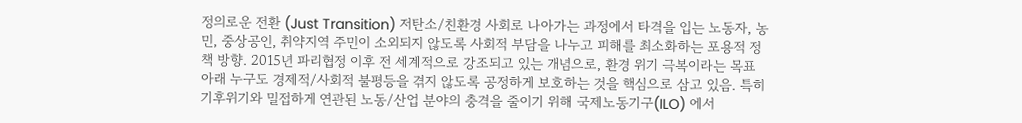정의로운 전환 (Just Transition) 저탄소/친환경 사회로 나아가는 과정에서 타격을 입는 노동자, 농민, 중상공인, 취약지역 주민이 소외되지 않도록 사회적 부담을 나누고 피해를 최소화하는 포용적 정책 방향. 2015년 파리협정 이후 전 세계적으로 강조되고 있는 개념으로, 환경 위기 극복이라는 목표 아래 누구도 경제적/사회적 불평등을 겪지 않도록 공정하게 보호하는 것을 핵심으로 삼고 있음. 특히 기후위기와 밀접하게 연관된 노동/산업 분야의 충격을 줄이기 위해 국제노동기구(ILO) 에서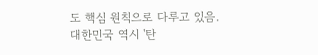도 핵심 원칙으로 다루고 있음. 대한민국 역시 '탄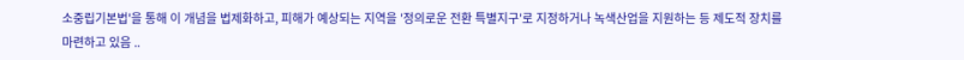소중립기본법'을 통해 이 개념을 법제화하고, 피해가 예상되는 지역을 '정의로운 전환 특별지구'로 지정하거나 녹색산업을 지원하는 등 제도적 장치를 마련하고 있음 ..